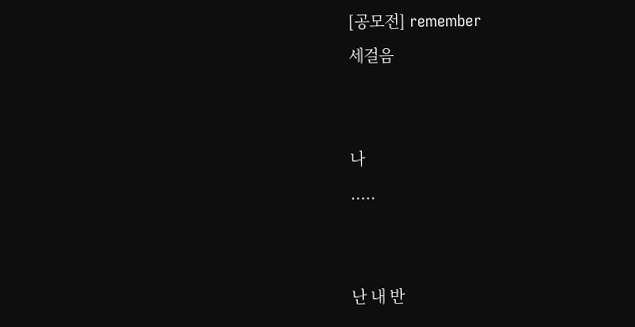[공모전] remember
세걸음


나
.....


난 내 반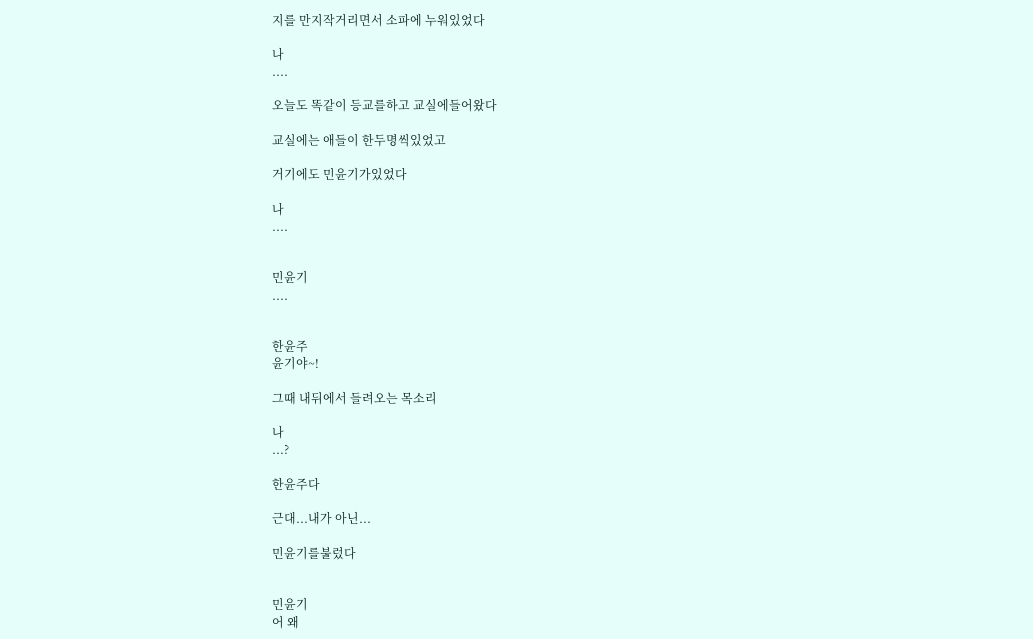지를 만지작거리면서 소파에 누워있었다

나
....

오늘도 똑같이 등교를하고 교실에들어왔다

교실에는 애들이 한두명씩있었고

거기에도 민윤기가있었다

나
....


민윤기
....


한윤주
윤기야~!

그때 내뒤에서 들려오는 목소리

나
...?

한윤주다

근대...내가 아닌...

민윤기를불렀다


민윤기
어 왜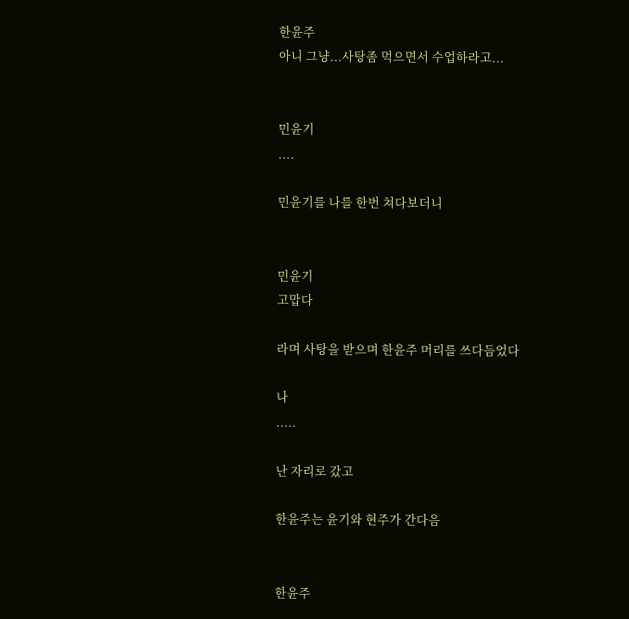한윤주
아니 그냥...사탕좀 먹으면서 수업하라고...


민윤기
....

민윤기를 나를 한번 쳐다보더니


민윤기
고맙다

라며 사탕을 받으며 한윤주 머리를 쓰다듬었다

나
.....

난 자리로 갔고

한윤주는 윤기와 현주가 간다음


한윤주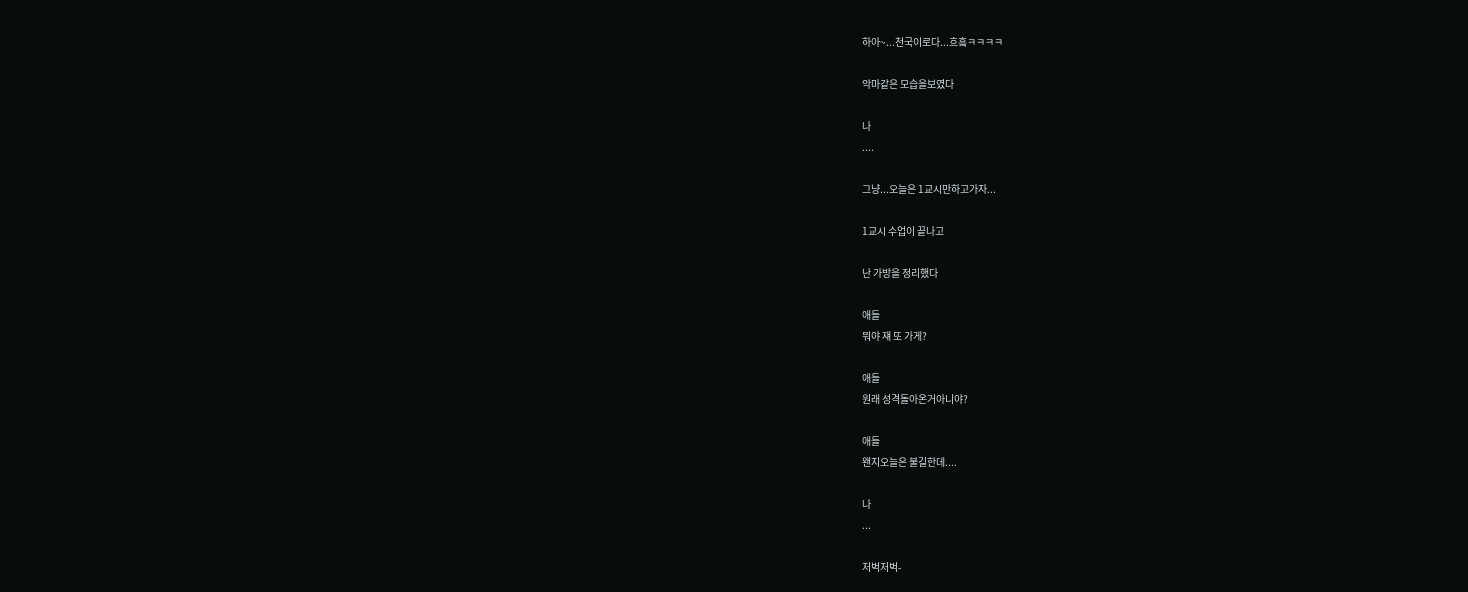하아~...천국이로다...흐흨ㅋㅋㅋㅋ

악마같은 모습을보였다

나
....

그냥...오늘은 1교시만하고가자...

1교시 수업이 끝나고

난 가방을 정리했다

애들
뭐야 쟤 또 가게?

애들
원래 성격돌아온거아니야?

애들
왠지오늘은 불길한데....

나
...

저벅저벅-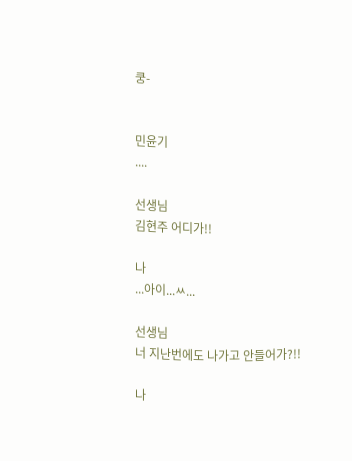쿵-


민윤기
....

선생님
김현주 어디가!!

나
...아이...ㅆ...

선생님
너 지난번에도 나가고 안들어가?!!

나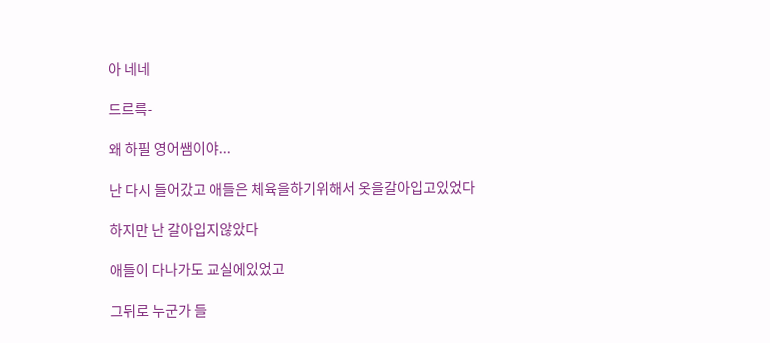아 네네

드르륵-

왜 하필 영어쌤이야...

난 다시 들어갔고 애들은 체육을하기위해서 옷을갈아입고있었다

하지만 난 갈아입지않았다

애들이 다나가도 교실에있었고

그뒤로 누군가 들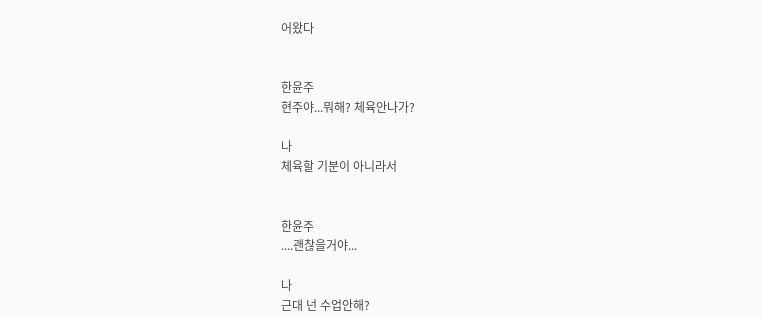어왔다


한윤주
현주야...뭐해? 체육안나가?

나
체육할 기분이 아니라서


한윤주
....괜찮을거야...

나
근대 넌 수업안해?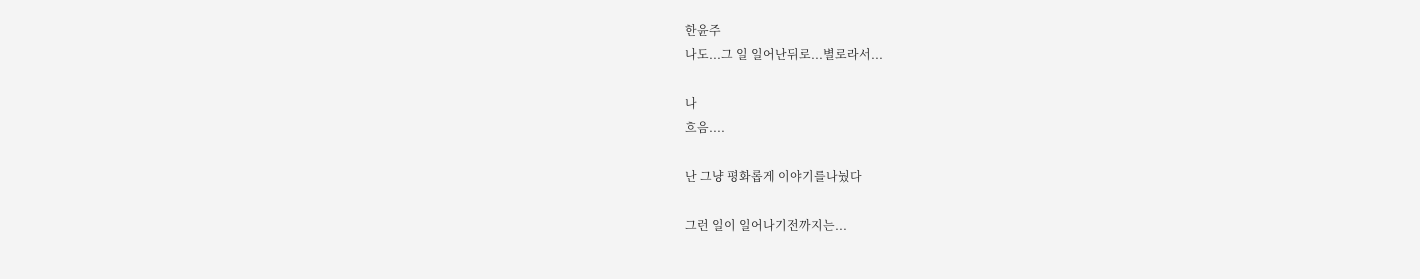한윤주
나도...그 일 일어난뒤로...별로라서...

나
흐음....

난 그냥 평화롭게 이야기를나눴다

그런 일이 일어나기전까지는...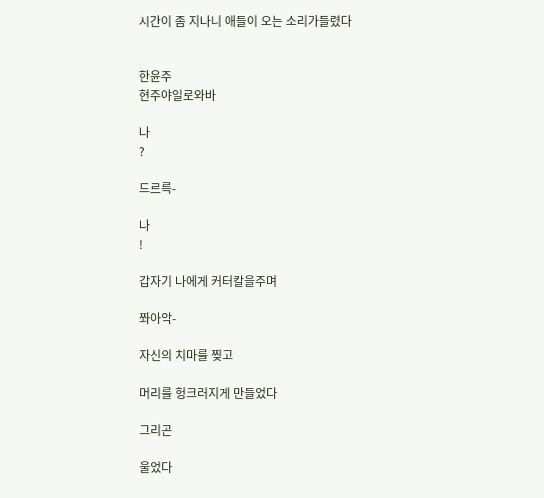시간이 좀 지나니 애들이 오는 소리가들렸다


한윤주
현주야일로와바

나
?

드르륵-

나
!

갑자기 나에게 커터칼을주며

쫘아악-

자신의 치마를 찢고

머리를 헝크러지게 만들었다

그리곤

울었다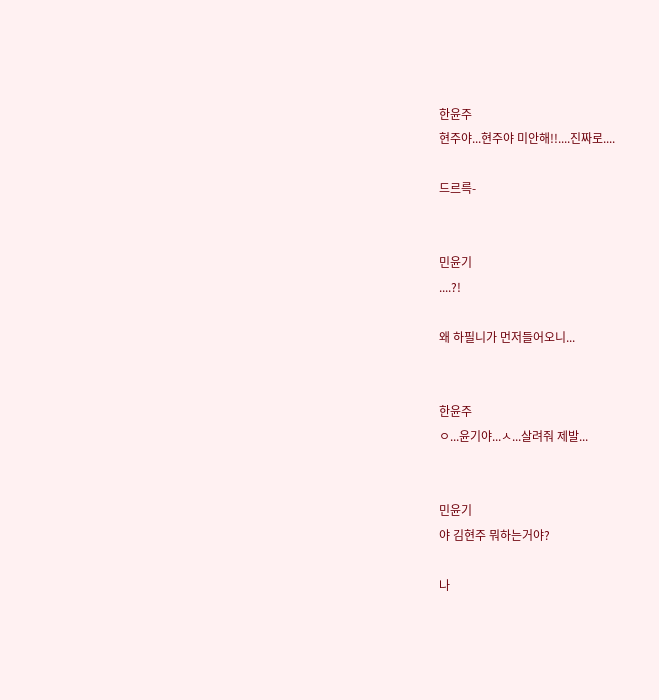한윤주
현주야...현주야 미안해!!....진짜로....

드르륵-


민윤기
....?!

왜 하필니가 먼저들어오니...


한윤주
ㅇ...윤기야...ㅅ...살려줘 제발...


민윤기
야 김현주 뭐하는거야?

나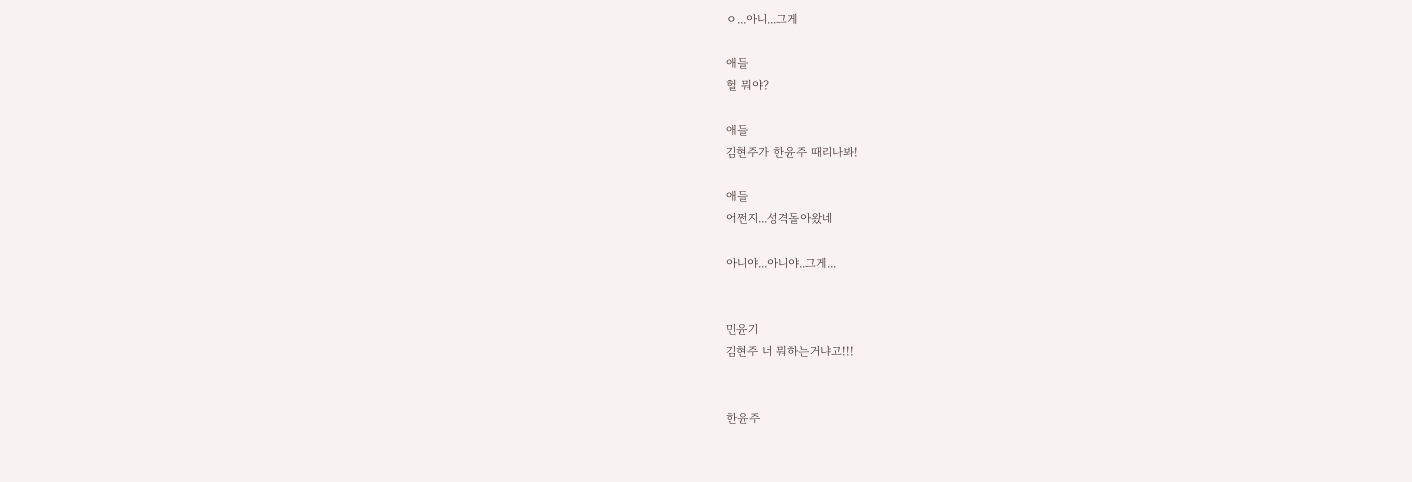ㅇ...아니...그게

애들
헐 뭐야?

애들
김현주가 한윤주 때리나봐!

애들
어쩐지...성격돌아왔네

아니야...아니야..그게...


민윤기
김현주 너 뭐하는거냐고!!!


한윤주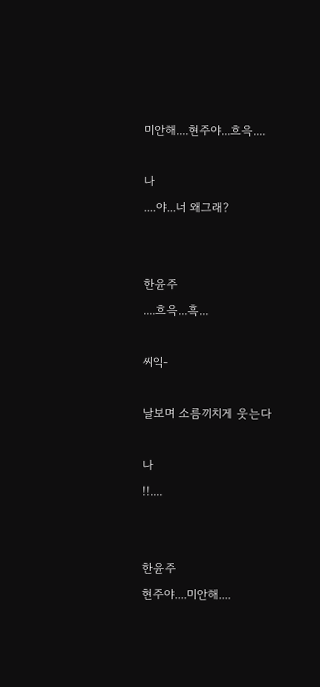미안해....현주야...흐윽....

나
....야...너 왜그래?


한윤주
....흐윽...흑...

씨익-

날보며 소름끼치게 웃는다

나
!!....


한윤주
현주야....미안해....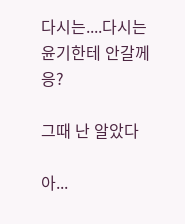다시는....다시는 윤기한테 안갈께 응?

그때 난 알았다

아...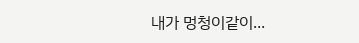내가 멍청이같이...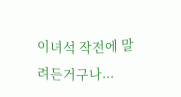이녀석 작전에 말려든거구나...